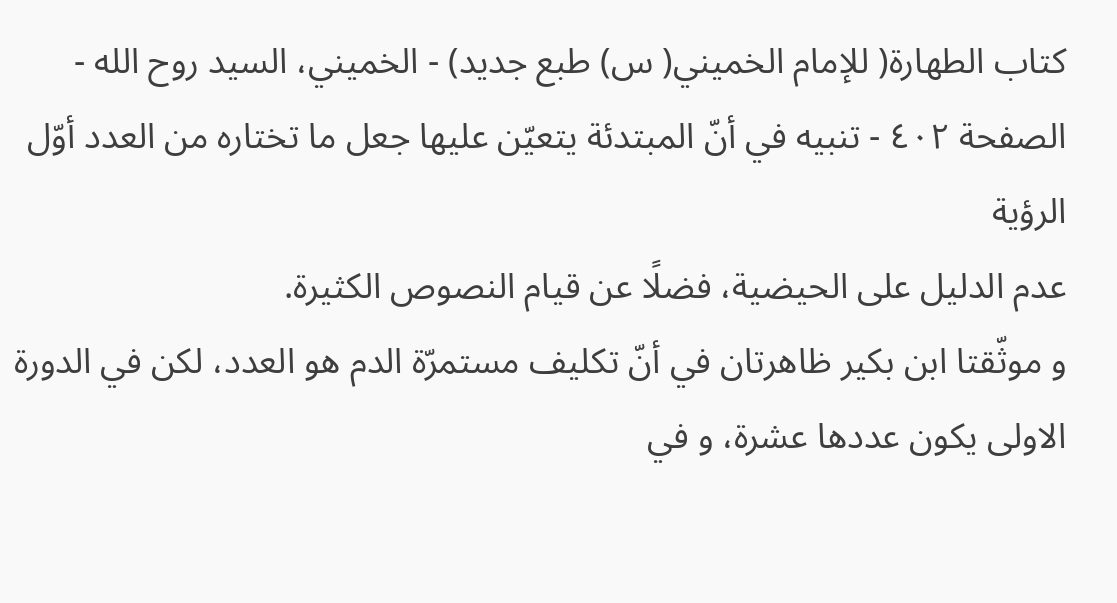كتاب الطهارة( للإمام الخميني( س) طبع جديد) - الخميني، السيد روح الله - الصفحة ٤٠٢ - تنبيه في أنّ المبتدئة يتعيّن عليها جعل ما تختاره من العدد أوّل الرؤية
عدم الدليل على الحيضية، فضلًا عن قيام النصوص الكثيرة.
و موثّقتا ابن بكير ظاهرتان في أنّ تكليف مستمرّة الدم هو العدد، لكن في الدورة الاولى يكون عددها عشرة، و في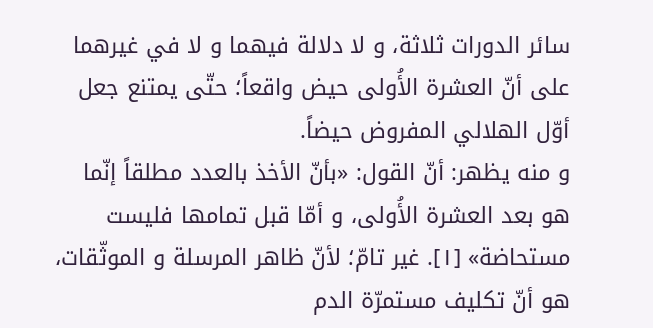سائر الدورات ثلاثة، و لا دلالة فيهما و لا في غيرهما على أنّ العشرة الأُولى حيض واقعاً؛ حتّى يمتنع جعل أوّل الهلالي المفروض حيضاً.
و منه يظهر: أنّ القول: «بأنّ الأخذ بالعدد مطلقاً إنّما هو بعد العشرة الأُولى، و أمّا قبل تمامها فليست مستحاضة» [١]. غير تامّ؛ لأنّ ظاهر المرسلة و الموثّقات، هو أنّ تكليف مستمرّة الدم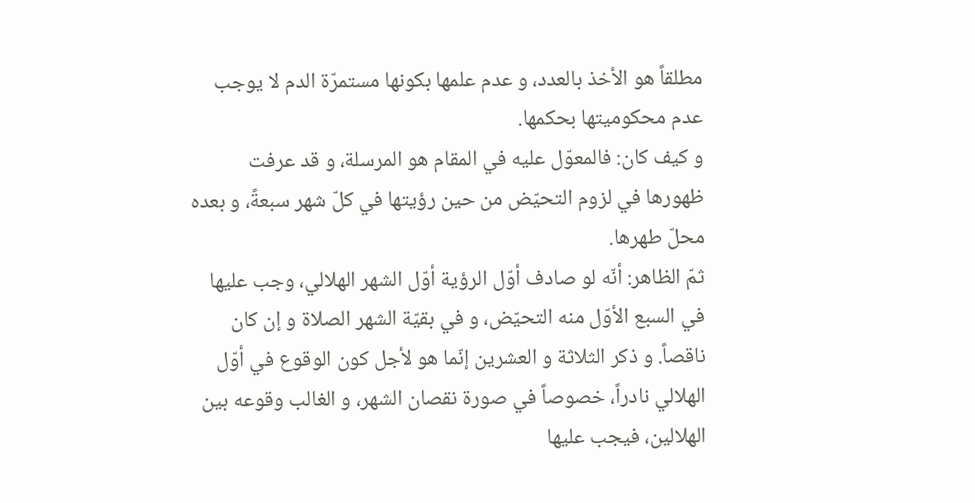مطلقاً هو الأخذ بالعدد، و عدم علمها بكونها مستمرّة الدم لا يوجب عدم محكوميتها بحكمها.
و كيف كان: فالمعوّل عليه في المقام هو المرسلة، و قد عرفت ظهورها في لزوم التحيّض من حين رؤيتها في كلّ شهر سبعةً، و بعده محلّ طهرها.
ثمّ الظاهر: أنّه لو صادف أوّل الرؤية أوّل الشهر الهلالي، وجب عليها في السبع الأوّل منه التحيّض، و في بقيّة الشهر الصلاة و إن كان ناقصاً. و ذكر الثلاثة و العشرين إنّما هو لأجل كون الوقوع في أوّل الهلالي نادراً، خصوصاً في صورة نقصان الشهر، و الغالب وقوعه بين الهلالين، فيجب عليها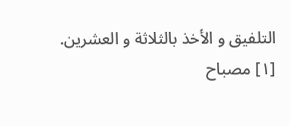التلفيق و الأخذ بالثلاثة و العشرين.
[١] مصباح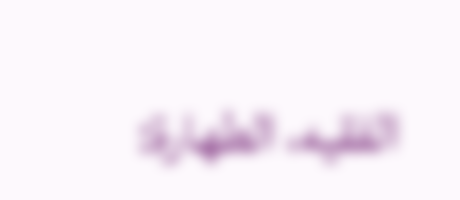الفقيه، الطهارة: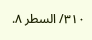٣١٠/ السطر ٨.